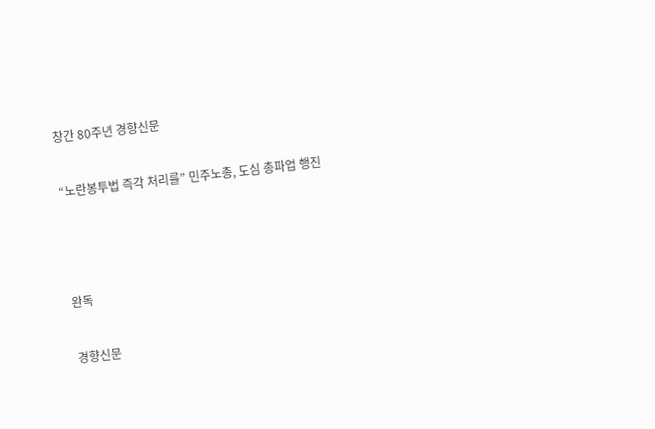창간 80주년 경향신문

“노란봉투법 즉각 처리를” 민주노총, 도심 총파업 행진



완독

경향신문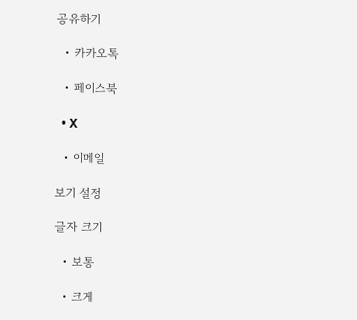공유하기

  • 카카오톡

  • 페이스북

  • X

  • 이메일

보기 설정

글자 크기

  • 보통

  • 크게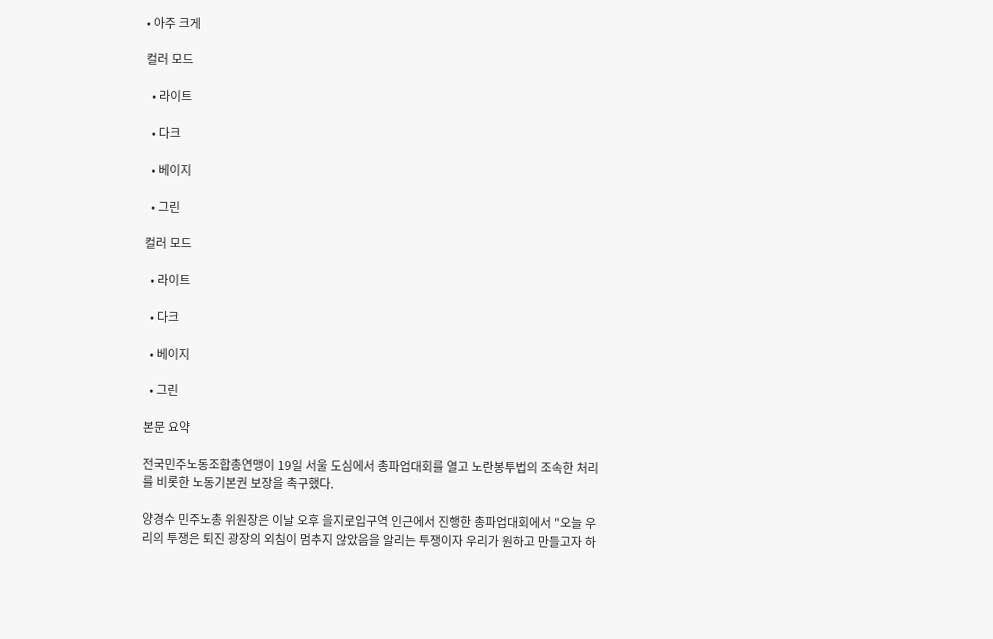• 아주 크게

컬러 모드

  • 라이트

  • 다크

  • 베이지

  • 그린

컬러 모드

  • 라이트

  • 다크

  • 베이지

  • 그린

본문 요약

전국민주노동조합총연맹이 19일 서울 도심에서 총파업대회를 열고 노란봉투법의 조속한 처리를 비롯한 노동기본권 보장을 촉구했다.

양경수 민주노총 위원장은 이날 오후 을지로입구역 인근에서 진행한 총파업대회에서 "오늘 우리의 투쟁은 퇴진 광장의 외침이 멈추지 않았음을 알리는 투쟁이자 우리가 원하고 만들고자 하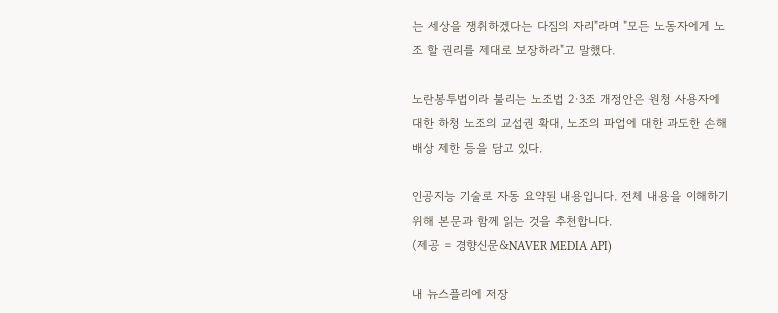는 세상을 쟁취하겠다는 다짐의 자리"라며 "모든 노동자에게 노조 할 권리를 제대로 보장하라"고 말했다.

노란봉투법이라 불리는 노조법 2·3조 개정안은 원청 사용자에 대한 하청 노조의 교섭권 확대, 노조의 파업에 대한 과도한 손해배상 제한 등을 담고 있다.

인공지능 기술로 자동 요약된 내용입니다. 전체 내용을 이해하기 위해 본문과 함께 읽는 것을 추천합니다.
(제공 = 경향신문&NAVER MEDIA API)

내 뉴스플리에 저장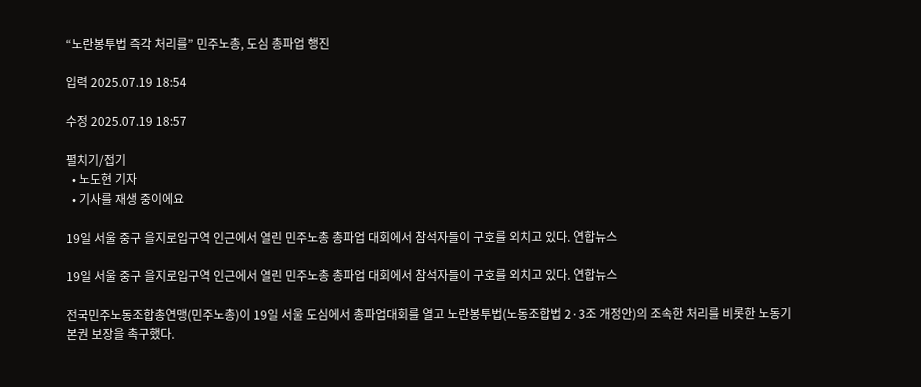“노란봉투법 즉각 처리를” 민주노총, 도심 총파업 행진

입력 2025.07.19 18:54

수정 2025.07.19 18:57

펼치기/접기
  • 노도현 기자
  • 기사를 재생 중이에요

19일 서울 중구 을지로입구역 인근에서 열린 민주노총 총파업 대회에서 참석자들이 구호를 외치고 있다. 연합뉴스

19일 서울 중구 을지로입구역 인근에서 열린 민주노총 총파업 대회에서 참석자들이 구호를 외치고 있다. 연합뉴스

전국민주노동조합총연맹(민주노총)이 19일 서울 도심에서 총파업대회를 열고 노란봉투법(노동조합법 2·3조 개정안)의 조속한 처리를 비롯한 노동기본권 보장을 촉구했다.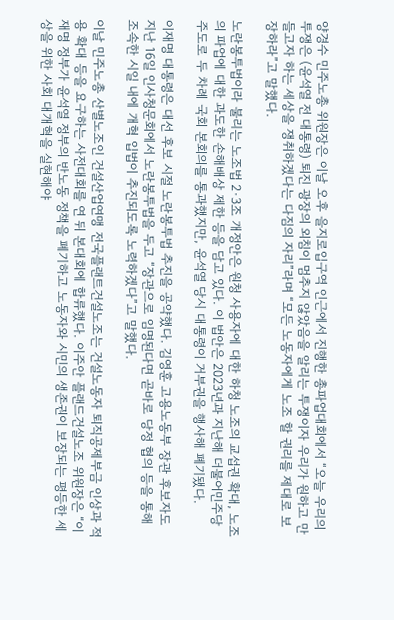양경수 민주노총 위원장은 이날 오후 을지로입구역 인근에서 진행한 총파업대회에서 “오늘 우리의 투쟁은 (윤석열 전 대통령) 퇴진 광장의 외침이 멈추지 않았음을 알리는 투쟁이자 우리가 원하고 만들고자 하는 세상을 쟁취하겠다는 다짐의 자리”라며 “모든 노동자에게 노조 할 권리를 제대로 보장하라”고 말했다.

노란봉투법이라 불리는 노조법 2·3조 개정안은 원청 사용자에 대한 하청 노조의 교섭권 확대, 노조의 파업에 대한 과도한 손해배상 제한 등을 담고 있다. 이 법안은 2023년과 지난해 더불어민주당 주도로 두 차례 국회 본회의를 통과했지만, 윤석열 당시 대통령이 거부권을 행사해 폐기됐다.

이재명 대통령은 대선 후보 시절 노란봉투법 추진을 공약했다. 김영훈 고용노동부 장관 후보자도 지난 16일 인사청문회에서 노란봉투법을 두고 “장관으로 임명된다면 곧바로 당정 협의 등을 통해 조속한 시일 내에 개혁 입법이 추진되도록 노력하겠다”고 말했다.

이날 민주노총 산별노조인 건설산업연맹 전국플랜트건설노조는 건설노동자 퇴직공제부금 인상과 적용 확대 등을 요구하는 사전대회를 연 뒤 본대회에 합류했다. 이주안 플랜드건설노조 위원장은 “이재명 정부가 윤석열 정부의 반노동 정책을 폐기하고 노동자와 시민의 생존권이 보장되는 평등한 세상을 위한 사회 대개혁을 실현해야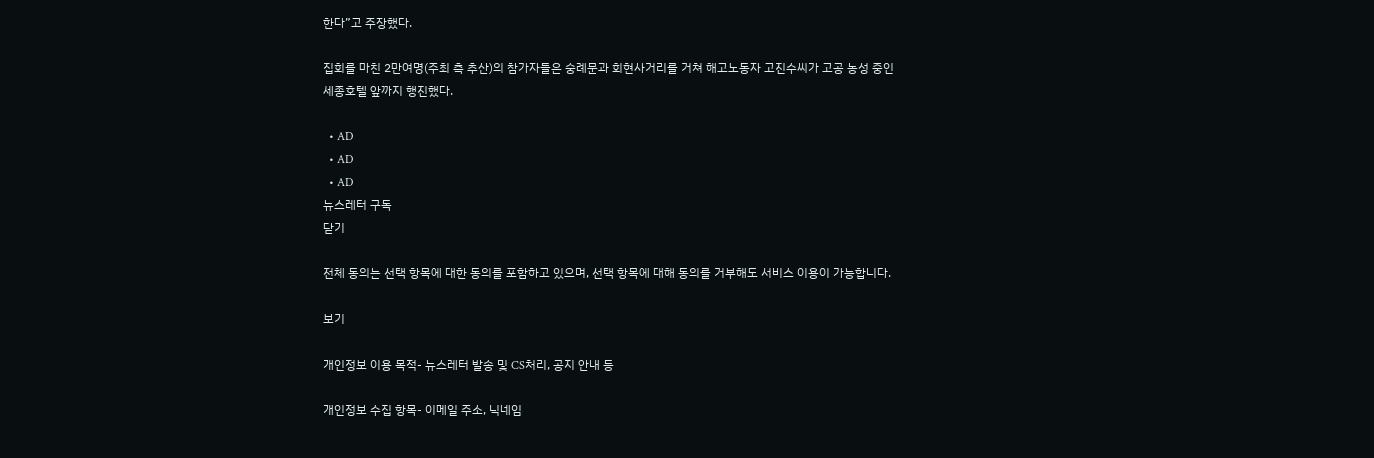한다”고 주장했다.

집회를 마친 2만여명(주최 측 추산)의 참가자들은 숭례문과 회현사거리를 거쳐 해고노동자 고진수씨가 고공 농성 중인 세종호텔 앞까지 행진했다.

  • AD
  • AD
  • AD
뉴스레터 구독
닫기

전체 동의는 선택 항목에 대한 동의를 포함하고 있으며, 선택 항목에 대해 동의를 거부해도 서비스 이용이 가능합니다.

보기

개인정보 이용 목적- 뉴스레터 발송 및 CS처리, 공지 안내 등

개인정보 수집 항목- 이메일 주소, 닉네임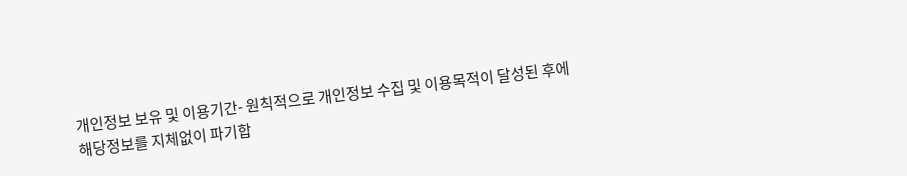개인정보 보유 및 이용기간- 원칙적으로 개인정보 수집 및 이용목적이 달성된 후에 해당정보를 지체없이 파기합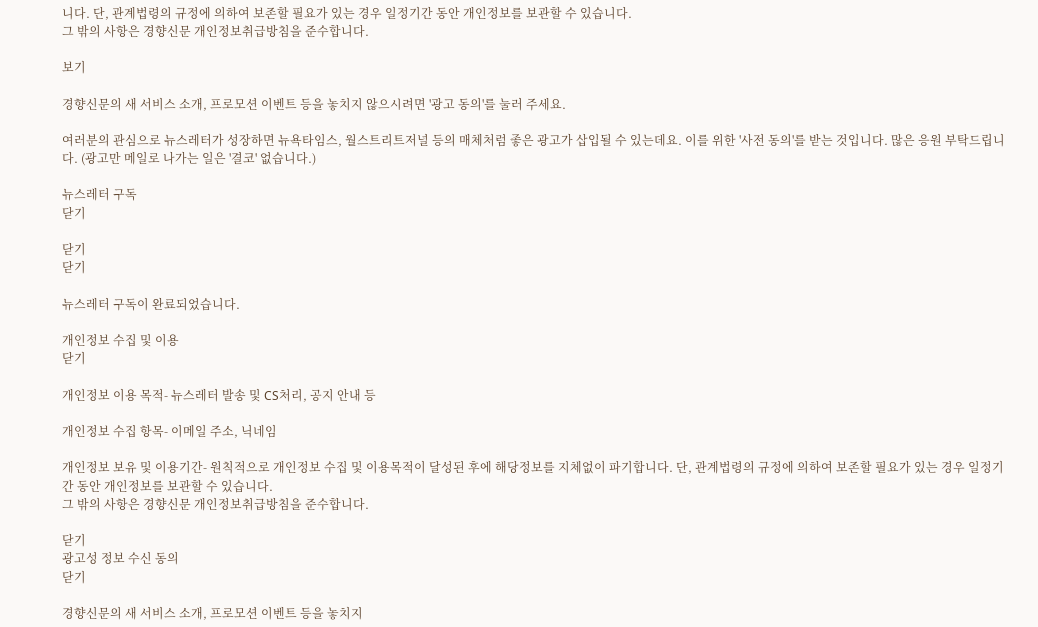니다. 단, 관계법령의 규정에 의하여 보존할 필요가 있는 경우 일정기간 동안 개인정보를 보관할 수 있습니다.
그 밖의 사항은 경향신문 개인정보취급방침을 준수합니다.

보기

경향신문의 새 서비스 소개, 프로모션 이벤트 등을 놓치지 않으시려면 '광고 동의'를 눌러 주세요.

여러분의 관심으로 뉴스레터가 성장하면 뉴욕타임스, 월스트리트저널 등의 매체처럼 좋은 광고가 삽입될 수 있는데요. 이를 위한 '사전 동의'를 받는 것입니다. 많은 응원 부탁드립니다. (광고만 메일로 나가는 일은 '결코' 없습니다.)

뉴스레터 구독
닫기

닫기
닫기

뉴스레터 구독이 완료되었습니다.

개인정보 수집 및 이용
닫기

개인정보 이용 목적- 뉴스레터 발송 및 CS처리, 공지 안내 등

개인정보 수집 항목- 이메일 주소, 닉네임

개인정보 보유 및 이용기간- 원칙적으로 개인정보 수집 및 이용목적이 달성된 후에 해당정보를 지체없이 파기합니다. 단, 관계법령의 규정에 의하여 보존할 필요가 있는 경우 일정기간 동안 개인정보를 보관할 수 있습니다.
그 밖의 사항은 경향신문 개인정보취급방침을 준수합니다.

닫기
광고성 정보 수신 동의
닫기

경향신문의 새 서비스 소개, 프로모션 이벤트 등을 놓치지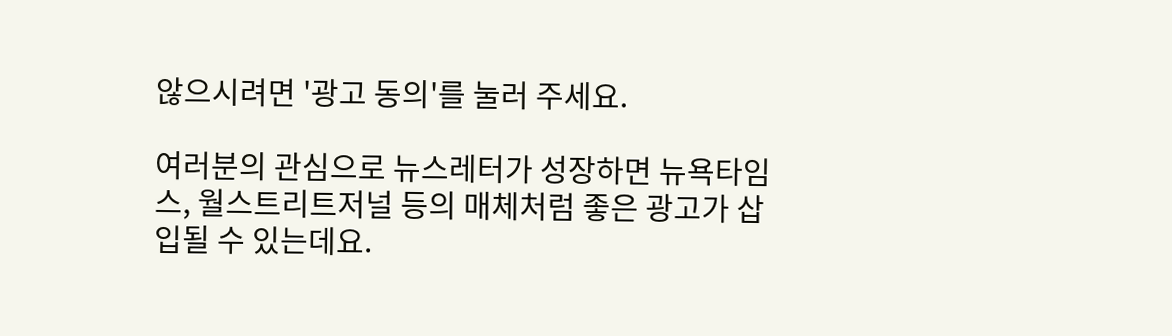않으시려면 '광고 동의'를 눌러 주세요.

여러분의 관심으로 뉴스레터가 성장하면 뉴욕타임스, 월스트리트저널 등의 매체처럼 좋은 광고가 삽입될 수 있는데요.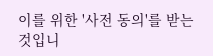이를 위한 '사전 동의'를 받는 것입니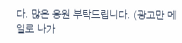다. 많은 응원 부탁드립니다. (광고만 메일로 나가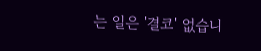는 일은 '결코' 없습니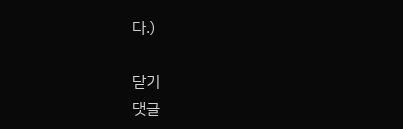다.)

닫기
댓글